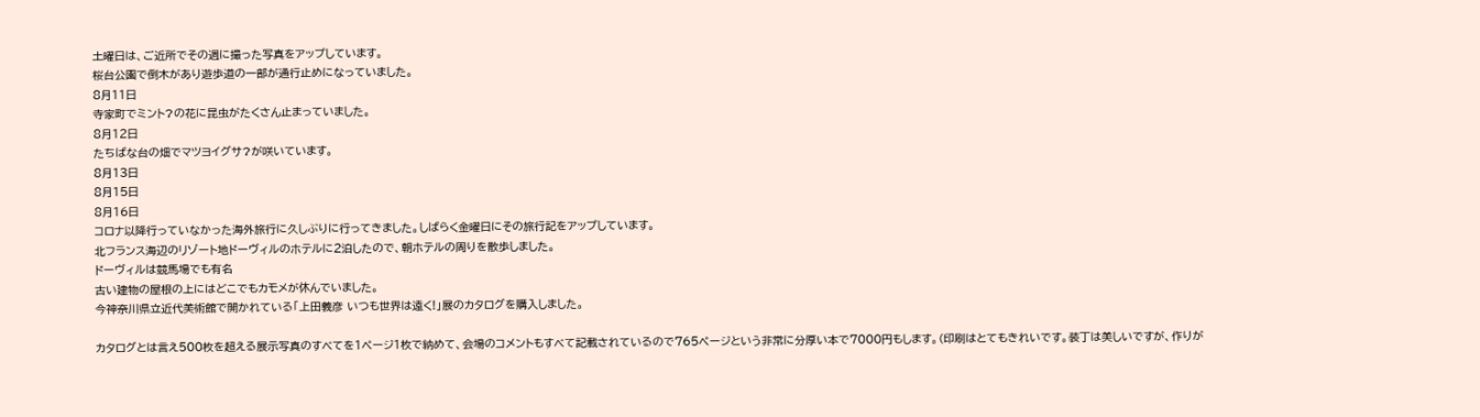土曜日は、ご近所でその週に撮った写真をアップしています。
桜台公園で倒木があり遊歩道の一部が通行止めになっていました。
8月11日
寺家町でミント?の花に昆虫がたくさん止まっていました。
8月12日
たちばな台の畑でマツヨイグサ?が咲いています。
8月13日
8月15日
8月16日
コロナ以降行っていなかった海外旅行に久しぶりに行ってきました。しばらく金曜日にその旅行記をアップしています。
北フランス海辺のリゾート地ドーヴィルのホテルに2泊したので、朝ホテルの周りを散歩しました。
ドーヴィルは競馬場でも有名
古い建物の屋根の上にはどこでもカモメが休んでいました。
今神奈川県立近代美術館で開かれている「上田義彦 いつも世界は遠く!」展のカタログを購入しました。

カタログとは言え500枚を超える展示写真のすべてを1ページ1枚で納めて、会場のコメントもすべて記載されているので765ページという非常に分厚い本で7000円もします。(印刷はとてもきれいです。装丁は美しいですが、作りが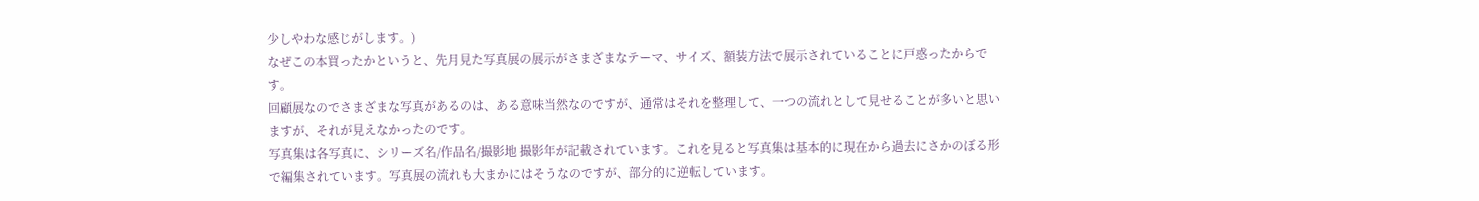少しやわな感じがします。)
なぜこの本買ったかというと、先月見た写真展の展示がさまざまなテーマ、サイズ、額装方法で展示されていることに戸惑ったからです。
回顧展なのでさまざまな写真があるのは、ある意味当然なのですが、通常はそれを整理して、一つの流れとして見せることが多いと思いますが、それが見えなかったのです。
写真集は各写真に、シリーズ名/作品名/撮影地 撮影年が記載されています。これを見ると写真集は基本的に現在から過去にさかのぼる形で編集されています。写真展の流れも大まかにはそうなのですが、部分的に逆転しています。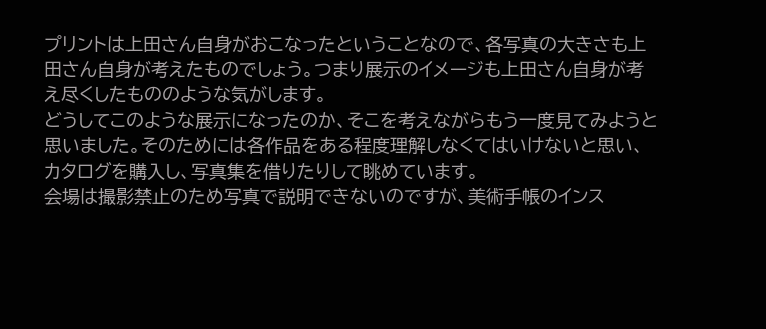プリントは上田さん自身がおこなったということなので、各写真の大きさも上田さん自身が考えたものでしょう。つまり展示のイメージも上田さん自身が考え尽くしたもののような気がします。
どうしてこのような展示になったのか、そこを考えながらもう一度見てみようと思いました。そのためには各作品をある程度理解しなくてはいけないと思い、カタログを購入し、写真集を借りたりして眺めています。
会場は撮影禁止のため写真で説明できないのですが、美術手帳のインス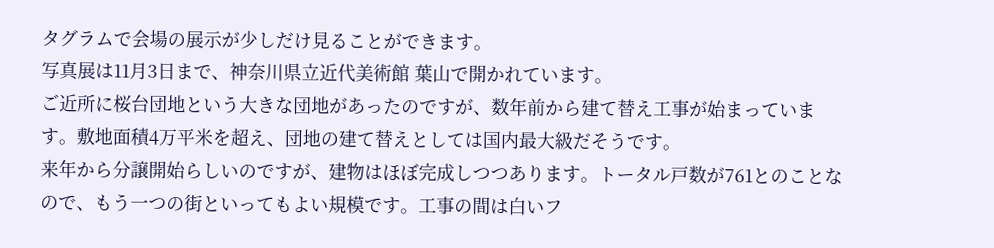タグラムで会場の展示が少しだけ見ることができます。
写真展は11月3日まで、神奈川県立近代美術館 葉山で開かれています。
ご近所に桜台団地という大きな団地があったのですが、数年前から建て替え工事が始まっています。敷地面積4万平米を超え、団地の建て替えとしては国内最大級だそうです。
来年から分譲開始らしいのですが、建物はほぼ完成しつつあります。トータル戸数が761とのことなので、もう一つの街といってもよい規模です。工事の間は白いフ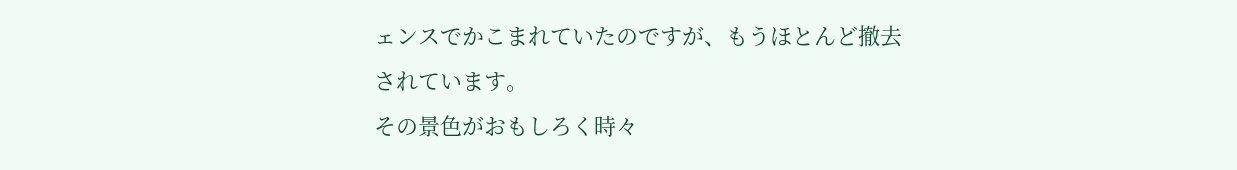ェンスでかこまれていたのですが、もうほとんど撤去されています。
その景色がおもしろく時々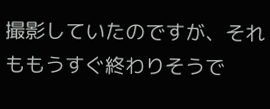撮影していたのですが、それももうすぐ終わりそうで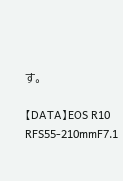す。

【DATA】EOS R10 RFS55-210mmF7.1